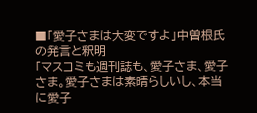■「愛子さまは大変ですよ」中曽根氏の発言と釈明
「マスコミも週刊誌も、愛子さま、愛子さま。愛子さまは素晴らしいし、本当に愛子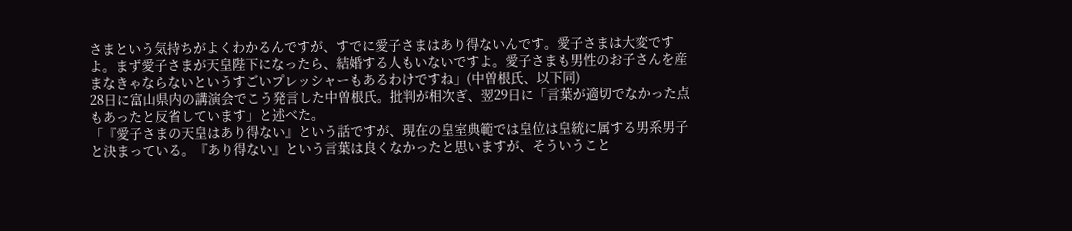さまという気持ちがよくわかるんですが、すでに愛子さまはあり得ないんです。愛子さまは大変ですよ。まず愛子さまが天皇陛下になったら、結婚する人もいないですよ。愛子さまも男性のお子さんを産まなきゃならないというすごいプレッシャーもあるわけですね」(中曽根氏、以下同)
28日に富山県内の講演会でこう発言した中曽根氏。批判が相次ぎ、翌29日に「言葉が適切でなかった点もあったと反省しています」と述べた。
「『愛子さまの天皇はあり得ない』という話ですが、現在の皇室典範では皇位は皇統に属する男系男子と決まっている。『あり得ない』という言葉は良くなかったと思いますが、そういうこと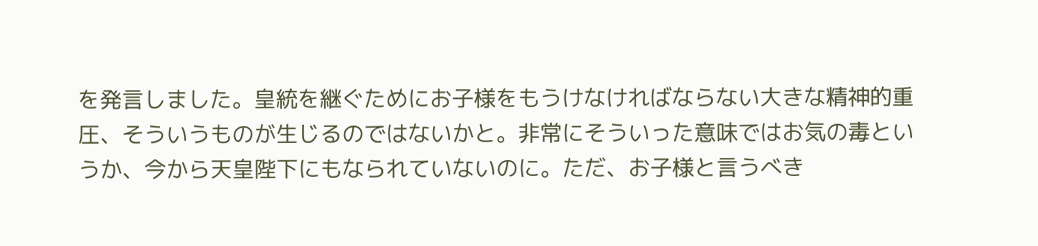を発言しました。皇統を継ぐためにお子様をもうけなければならない大きな精神的重圧、そういうものが生じるのではないかと。非常にそういった意味ではお気の毒というか、今から天皇陛下にもなられていないのに。ただ、お子様と言うべき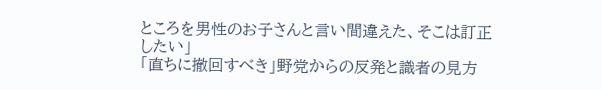ところを男性のお子さんと言い間違えた、そこは訂正したい」
「直ちに撤回すべき」野党からの反発と識者の見方